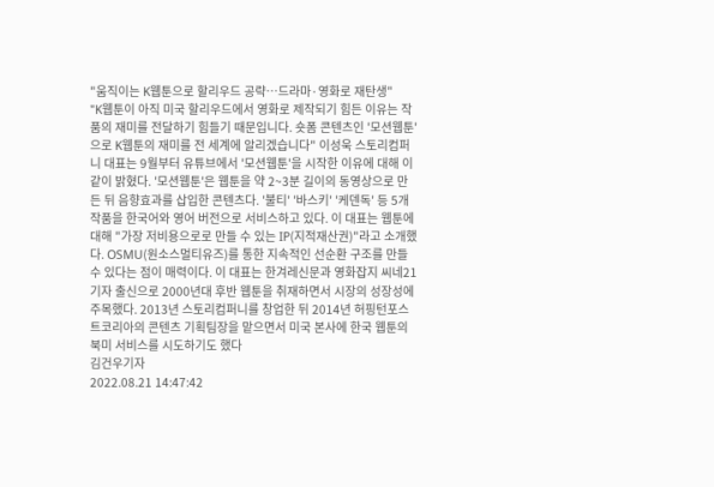"움직이는 K웹툰으로 할리우드 공략…드라마·영화로 재탄생"
"K웹툰이 아직 미국 할리우드에서 영화로 제작되기 힘든 이유는 작품의 재미를 전달하기 힘들기 때문입니다. 숏폼 콘텐츠인 '모션웹툰'으로 K웹툰의 재미를 전 세계에 알리겠습니다" 이성욱 스토리컴퍼니 대표는 9월부터 유튜브에서 '모션웹툰'을 시작한 이유에 대해 이같이 밝혔다. '모션웹툰'은 웹툰을 약 2~3분 길이의 동영상으로 만든 뒤 음향효과를 삽입한 콘텐츠다. '불티' '바스키' '케덴독' 등 5개 작품을 한국어와 영어 버전으로 서비스하고 있다. 이 대표는 웹툰에 대해 "가장 저비용으로로 만들 수 있는 IP(지적재산권)"라고 소개했다. OSMU(원소스멀티유즈)를 통한 지속적인 선순환 구조를 만들 수 있다는 점이 매력이다. 이 대표는 한겨레신문과 영화잡지 씨네21 기자 출신으로 2000년대 후반 웹툰을 취재하면서 시장의 성장성에 주목했다. 2013년 스토리컴퍼니를 창업한 뒤 2014년 허핑턴포스트코리아의 콘텐츠 기획팀장을 맡으면서 미국 본사에 한국 웹툰의 북미 서비스를 시도하기도 했다
김건우기자
2022.08.21 14:47:42